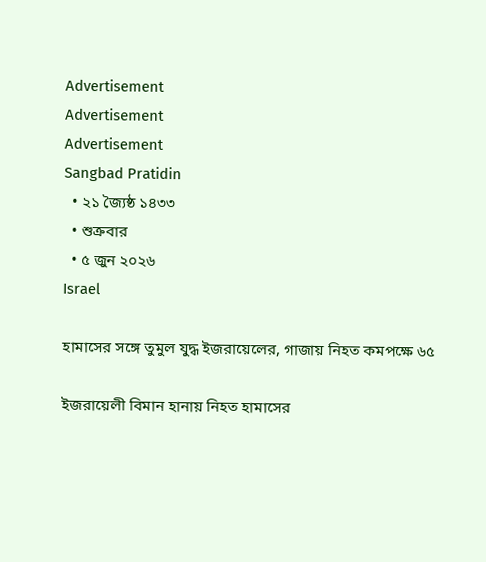Advertisement
Advertisement
Advertisement
Sangbad Pratidin
  • ২১ জ্যৈষ্ঠ ১৪৩৩
  • শুক্রবার
  • ৫ জুন ২০২৬
Israel

হামাসের সঙ্গে তুমুল যুদ্ধ ইজরায়েলের, গাজায় নিহত কমপক্ষে ৬৫

ইজরায়েলী বিমান হানায় নিহত হামাসের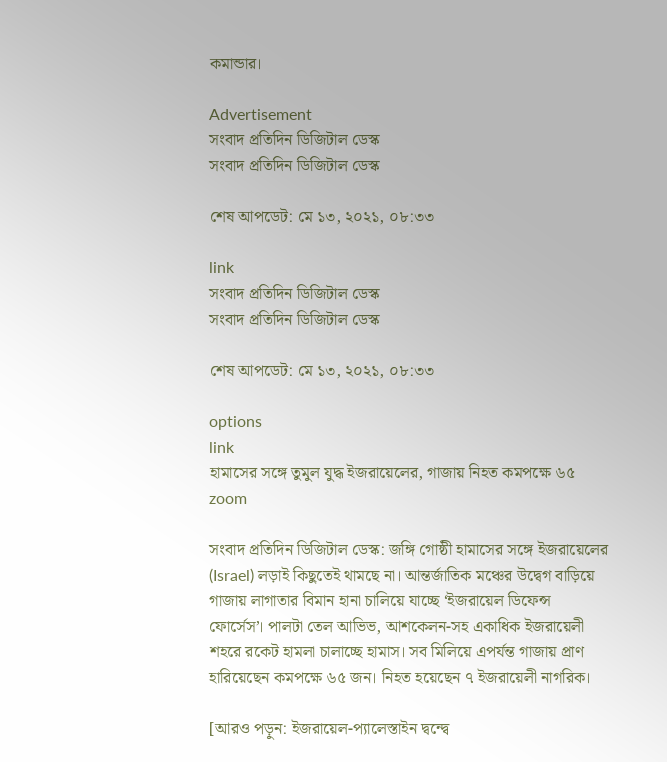কমান্ডার।

Advertisement
সংবাদ প্রতিদিন ডিজিটাল ডেস্ক
সংবাদ প্রতিদিন ডিজিটাল ডেস্ক

শেষ আপডেট: মে ১৩, ২০২১, ০৮:৩৩

link
সংবাদ প্রতিদিন ডিজিটাল ডেস্ক
সংবাদ প্রতিদিন ডিজিটাল ডেস্ক

শেষ আপডেট: মে ১৩, ২০২১, ০৮:৩৩

options
link
হামাসের সঙ্গে তুমুল যুদ্ধ ইজরায়েলের, গাজায় নিহত কমপক্ষে ৬৫ zoom

সংবাদ প্রতিদিন ডিজিটাল ডেস্ক: জঙ্গি গোষ্ঠী হামাসের সঙ্গে ইজরায়েলের (Israel) লড়াই কিছুতেই থামছে না। আন্তর্জাতিক মঞ্চের উদ্বেগ বাড়িয়ে গাজায় লাগাতার বিমান হানা চালিয়ে যাচ্ছে ‘ইজরায়েল ডিফেন্স ফোর্সেস’। পালটা তেল আভিভ, আশকেলন-সহ একাধিক ইজরায়েলী শহরে রকেট হামলা চালাচ্ছে হামাস। সব মিলিয়ে এপর্যন্ত গাজায় প্রাণ হারিয়েছেন কমপক্ষে ৬৫ জন। নিহত হয়েছেন ৭ ইজরায়েলী নাগরিক।

[আরও পড়ুন: ইজরায়েল-প্যালেস্তাইন দ্বন্দ্বে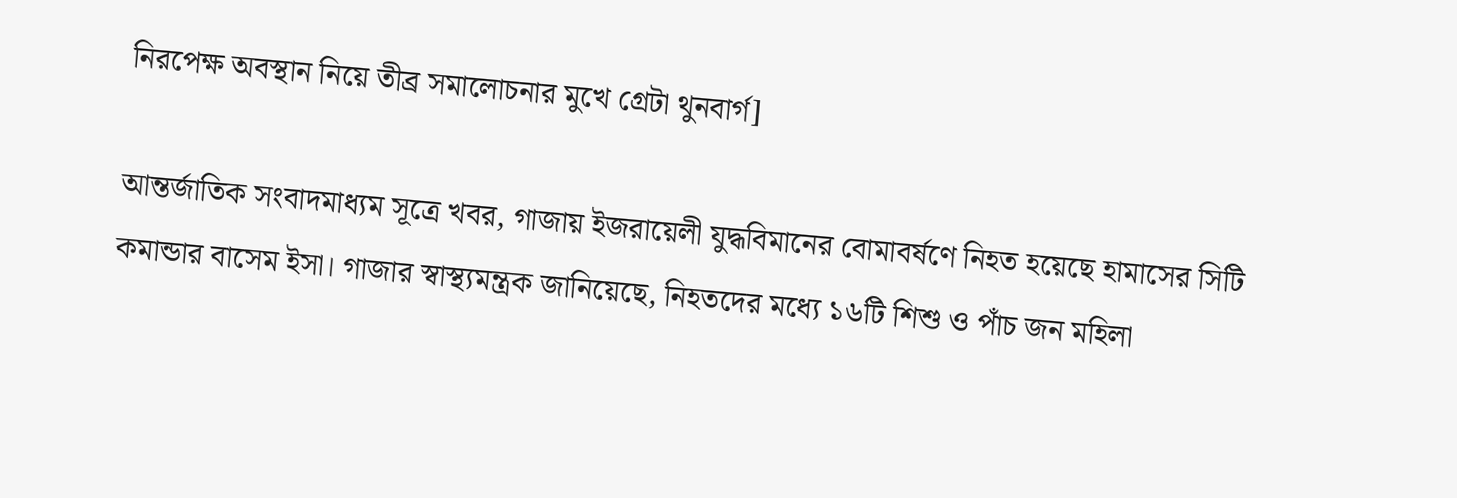নিরপেক্ষ অবস্থান নিয়ে তীব্র সমালোচনার মুখে গ্রেটা থুনবার্গ]

আন্তর্জাতিক সংবাদমাধ্যম সূত্রে খবর, গাজায় ইজরায়েলী যুদ্ধবিমানের বোমাবর্ষণে নিহত হয়েছে হামাসের সিটি কমান্ডার বাসেম ইসা। গাজার স্বাস্থ্যমন্ত্রক জানিয়েছে, নিহতদের মধ্যে ১৬টি শিশু ও পাঁচ জন মহিলা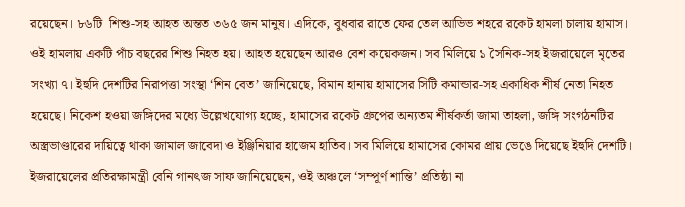রয়েছেন। ৮৬টি  শিশু-সহ আহত অন্তত ৩৬৫ জন মানুষ। এদিকে, বুধবার রাতে ফের তেল আভিভ শহরে রকেট হামলা চালায় হামাস। ওই হামলায় একটি পাঁচ বছরের শিশু নিহত হয়। আহত হয়েছেন আরও বেশ কয়েকজন। সব মিলিয়ে ১ সৈনিক-সহ ইজরায়েলে মৃতের সংখ্যা ৭। ইহুদি দেশটির নিরাপত্তা সংস্থা ‘শিন বেত’ জানিয়েছে, বিমান হানায় হামাসের সিটি কমান্ডার-সহ একাধিক শীর্ষ নেতা নিহত হয়েছে। নিকেশ হওয়া জঙ্গিদের মধ্যে উল্লেখযোগ্য হচ্ছে, হামাসের রকেট গ্রুপের অন্যতম শীর্ষকর্তা জামা তাহলা, জঙ্গি সংগঠনটির অস্ত্রভাণ্ডারের দায়িত্বে থাকা জামাল জাবেদা ও ইঞ্জিনিয়ার হাজেম হাতিব। সব মিলিয়ে হামাসের কোমর প্রায় ভেঙে দিয়েছে ইহুদি দেশটি। ইজরায়েলের প্রতিরক্ষামন্ত্রী বেনি গানৎজ সাফ জানিয়েছেন, ওই অঞ্চলে ‘সম্পূর্ণ শান্তি’ প্রতিষ্ঠা না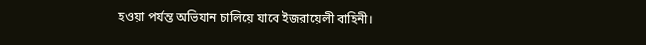হওয়া পর্যন্ত অভিযান চালিয়ে যাবে ইজরায়েলী বাহিনী।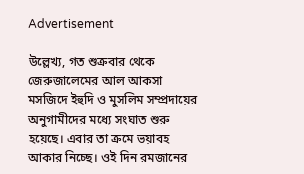Advertisement

উল্লেখ্য, গত শুক্রবার থেকে জেরুজালেমের আল আকসা মসজিদে ইহুদি ও মুসলিম সম্প্রদায়ের অনুগামীদের মধ্যে সংঘাত শুরু হয়েছে। এবার তা ক্রমে ভয়াবহ আকার নিচ্ছে। ওই দিন রমজানের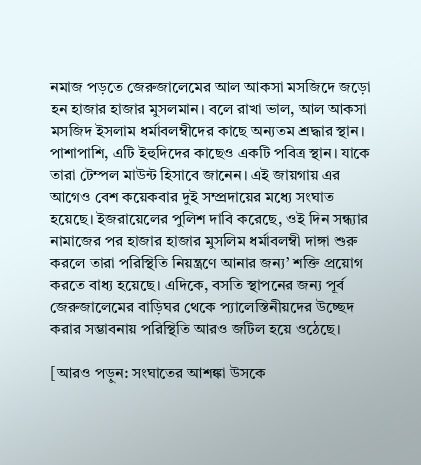নমাজ পড়তে জেরুজালেমের আল আকসা মসজিদে জড়ো হন হাজার হাজার মুসলমান। বলে রাখা ভাল, আল আকসা মসজিদ ইসলাম ধর্মাবলম্বীদের কাছে অন্যতম শ্রদ্ধার স্থান। পাশাপাশি, এটি ইহুদিদের কাছেও একটি পবিত্র স্থান। যাকে তারা টেম্পল মাউন্ট হিসাবে জানেন। এই জায়গায় এর আগেও বেশ কয়েকবার দুই সম্প্রদায়ের মধ্যে সংঘাত হয়েছে। ইজরায়েলের পুলিশ দাবি করেছে, ওই দিন সন্ধ্যার নামাজের পর হাজার হাজার মুসলিম ধর্মাবলম্বী দাঙ্গা শুরু করলে তারা পরিস্থিতি নিয়ন্ত্রণে আনার জন্য’ শক্তি প্রয়োগ করতে বাধ্য হয়েছে। এদিকে, বসতি স্থাপনের জন্য পূর্ব জেরুজালেমের বাড়িঘর থেকে প্যালেস্তিনীয়দের উচ্ছেদ করার সম্ভাবনায় পরিস্থিতি আরও জটিল হয়ে ওঠেছে।

[আরও পড়ুন: সংঘাতের আশঙ্কা উসকে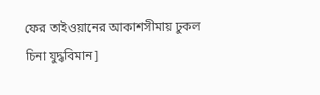ফের তাইওয়ানের আকাশসীমায় ঢুকল চিনা যুদ্ধবিমান]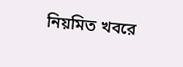নিয়মিত খবরে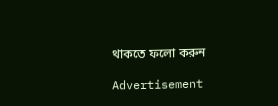থাকতে ফলো করুন

Advertisement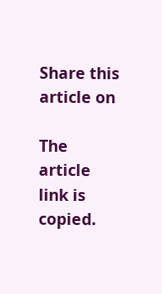Share this article on

The article link is copied.